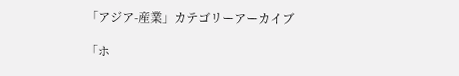「アジア-産業」カテゴリーアーカイブ

「ホ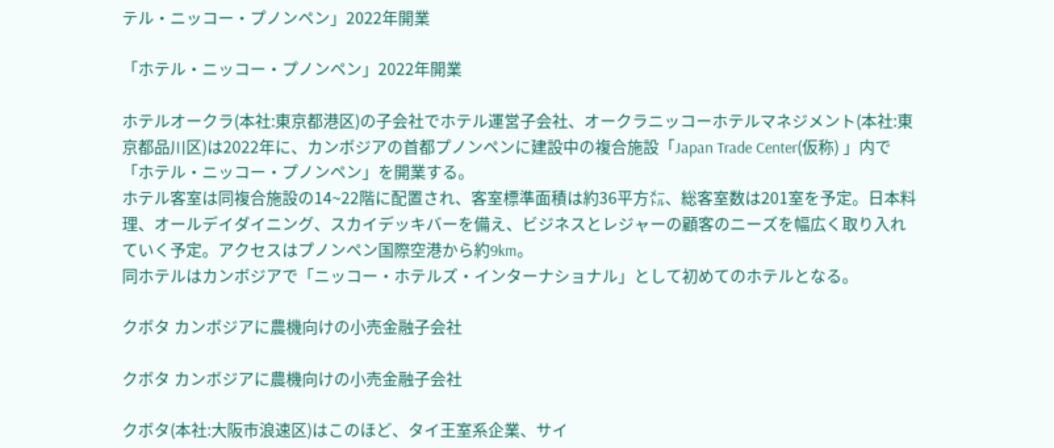テル・ニッコー・プノンペン」2022年開業

「ホテル・ニッコー・プノンペン」2022年開業

ホテルオークラ(本社:東京都港区)の子会社でホテル運営子会社、オークラニッコーホテルマネジメント(本社:東京都品川区)は2022年に、カンボジアの首都プノンペンに建設中の複合施設「Japan Trade Center(仮称) 」内で「ホテル・ニッコー・プノンペン」を開業する。
ホテル客室は同複合施設の14~22階に配置され、客室標準面積は約36平方㍍、総客室数は201室を予定。日本料理、オールデイダイニング、スカイデッキバーを備え、ビジネスとレジャーの顧客のニーズを幅広く取り入れていく予定。アクセスはプノンペン国際空港から約9km。
同ホテルはカンボジアで「ニッコー・ホテルズ・インターナショナル」として初めてのホテルとなる。

クボタ カンボジアに農機向けの小売金融子会社

クボタ カンボジアに農機向けの小売金融子会社

クボタ(本社:大阪市浪速区)はこのほど、タイ王室系企業、サイ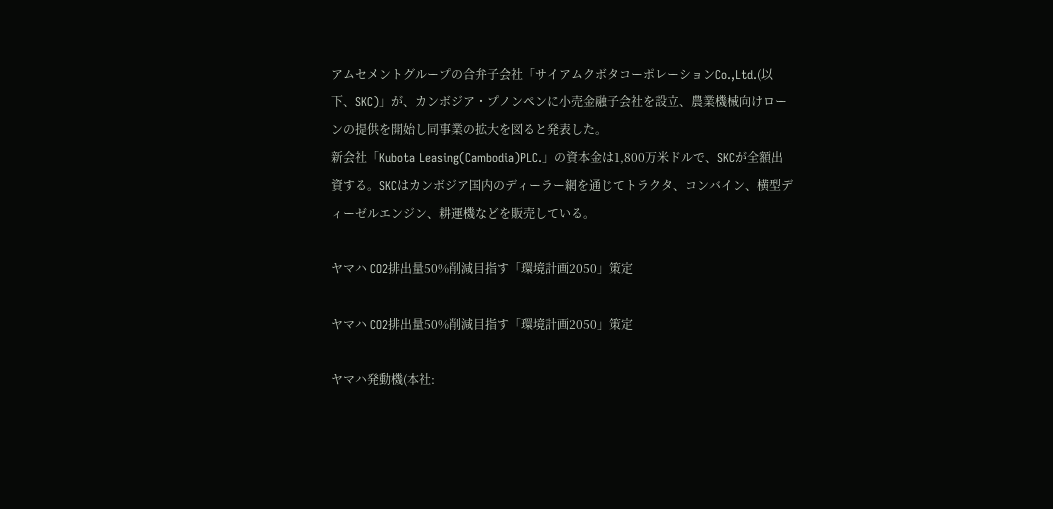アムセメントグループの合弁子会社「サイアムクボタコーポレーションCo.,Ltd.(以下、SKC)」が、カンボジア・プノンペンに小売金融子会社を設立、農業機械向けローンの提供を開始し同事業の拡大を図ると発表した。
新会社「Kubota Leasing(Cambodia)PLC.」の資本金は1,800万米ドルで、SKCが全額出資する。SKCはカンボジア国内のディーラー網を通じてトラクタ、コンバイン、横型ディーゼルエンジン、耕運機などを販売している。

ヤマハ CO2排出量50%削減目指す「環境計画2050」策定

ヤマハ CO2排出量50%削減目指す「環境計画2050」策定

ヤマハ発動機(本社: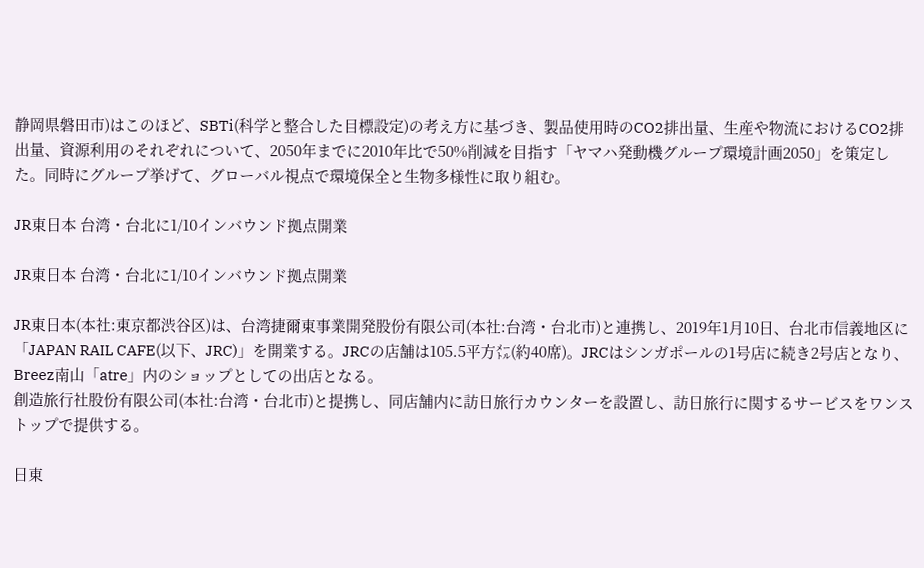静岡県磐田市)はこのほど、SBTi(科学と整合した目標設定)の考え方に基づき、製品使用時のCO2排出量、生産や物流におけるCO2排出量、資源利用のそれぞれについて、2050年までに2010年比で50%削減を目指す「ヤマハ発動機グループ環境計画2050」を策定した。同時にグループ挙げて、グローバル視点で環境保全と生物多様性に取り組む。

JR東日本 台湾・台北に1/10インバウンド拠点開業

JR東日本 台湾・台北に1/10インバウンド拠点開業

JR東日本(本社:東京都渋谷区)は、台湾捷爾東事業開発股份有限公司(本社:台湾・台北市)と連携し、2019年1月10日、台北市信義地区に「JAPAN RAIL CAFE(以下、JRC)」を開業する。JRCの店舗は105.5平方㍍(約40席)。JRCはシンガポールの1号店に続き2号店となり、Breez南山「atre」内のショップとしての出店となる。
創造旅行社股份有限公司(本社:台湾・台北市)と提携し、同店舗内に訪日旅行カウンターを設置し、訪日旅行に関するサービスをワンストップで提供する。

日東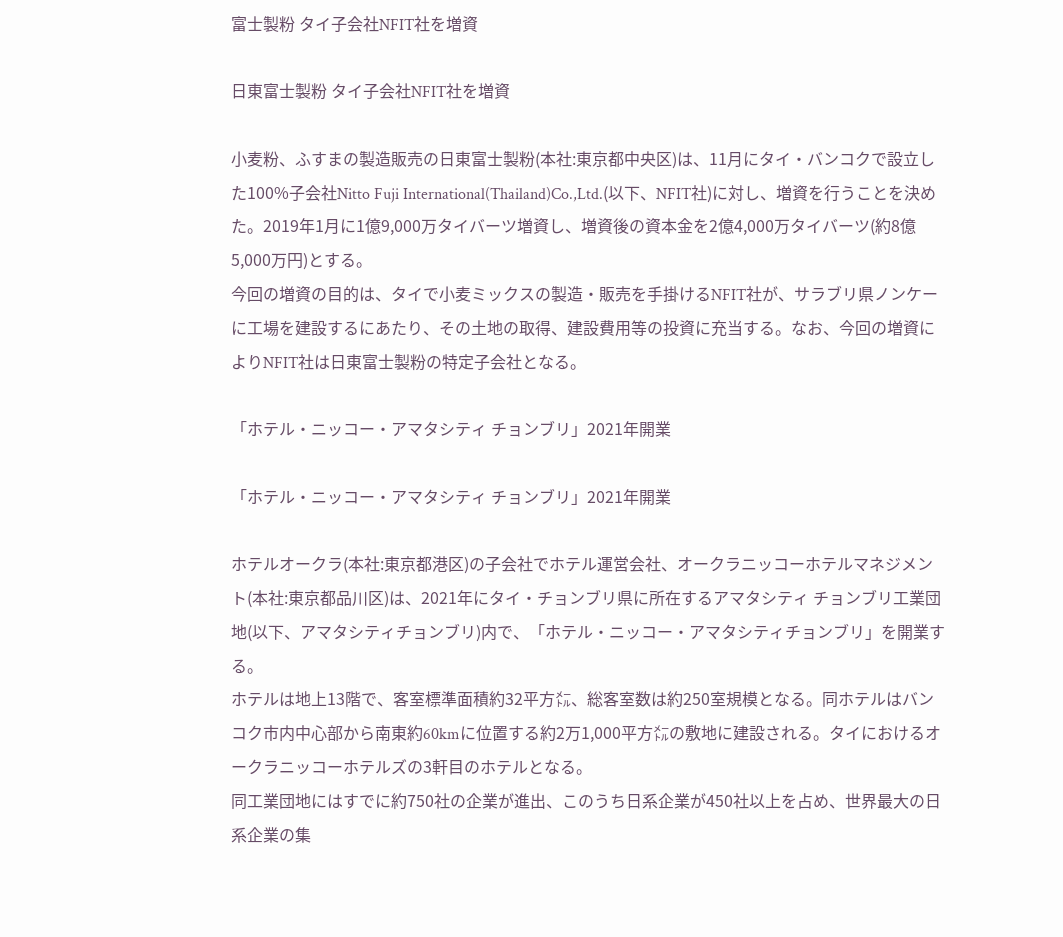富士製粉 タイ子会社NFIT社を増資

日東富士製粉 タイ子会社NFIT社を増資

小麦粉、ふすまの製造販売の日東富士製粉(本社:東京都中央区)は、11月にタイ・バンコクで設立した100%子会社Nitto Fuji International(Thailand)Co.,Ltd.(以下、NFIT社)に対し、増資を行うことを決めた。2019年1月に1億9,000万タイバーツ増資し、増資後の資本金を2億4,000万タイバーツ(約8億5,000万円)とする。
今回の増資の目的は、タイで小麦ミックスの製造・販売を手掛けるNFIT社が、サラブリ県ノンケーに工場を建設するにあたり、その土地の取得、建設費用等の投資に充当する。なお、今回の増資によりNFIT社は日東富士製粉の特定子会社となる。

「ホテル・ニッコー・アマタシティ チョンブリ」2021年開業

「ホテル・ニッコー・アマタシティ チョンブリ」2021年開業

ホテルオークラ(本社:東京都港区)の子会社でホテル運営会社、オークラニッコーホテルマネジメント(本社:東京都品川区)は、2021年にタイ・チョンブリ県に所在するアマタシティ チョンブリ工業団地(以下、アマタシティチョンブリ)内で、「ホテル・ニッコー・アマタシティチョンブリ」を開業する。
ホテルは地上13階で、客室標準面積約32平方㍍、総客室数は約250室規模となる。同ホテルはバンコク市内中心部から南東約60kmに位置する約2万1,000平方㍍の敷地に建設される。タイにおけるオークラニッコーホテルズの3軒目のホテルとなる。
同工業団地にはすでに約750社の企業が進出、このうち日系企業が450社以上を占め、世界最大の日系企業の集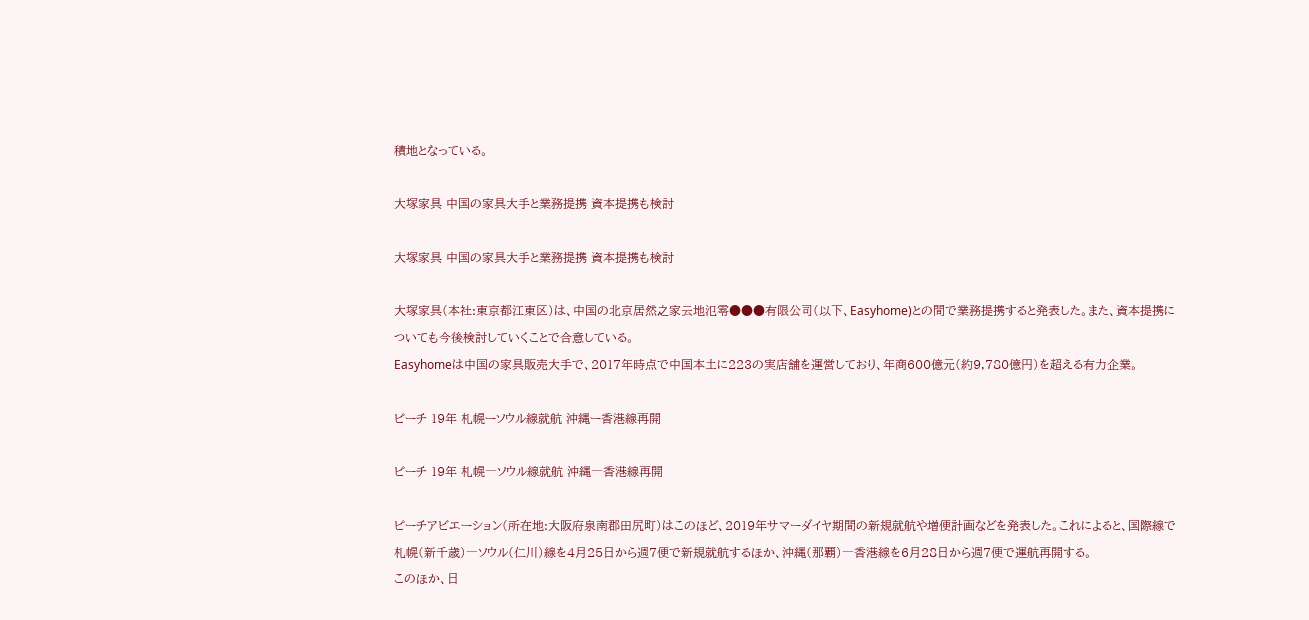積地となっている。

大塚家具 中国の家具大手と業務提携 資本提携も検討

大塚家具 中国の家具大手と業務提携 資本提携も検討

大塚家具(本社:東京都江東区)は、中国の北京居然之家云地氾零●●●有限公司(以下、Easyhome)との間で業務提携すると発表した。また、資本提携についても今後検討していくことで合意している。
Easyhomeは中国の家具販売大手で、2017年時点で中国本土に223の実店舗を運営しており、年商600億元(約9,780億円)を超える有力企業。

ピーチ 19年 札幌ーソウル線就航 沖縄ー香港線再開

ピーチ 19年 札幌―ソウル線就航 沖縄―香港線再開

ピーチアビエーション(所在地:大阪府泉南郡田尻町)はこのほど、2019年サマーダイヤ期間の新規就航や増便計画などを発表した。これによると、国際線で札幌(新千歳)―ソウル(仁川)線を4月25日から週7便で新規就航するほか、沖縄(那覇)―香港線を6月28日から週7便で運航再開する。
このほか、日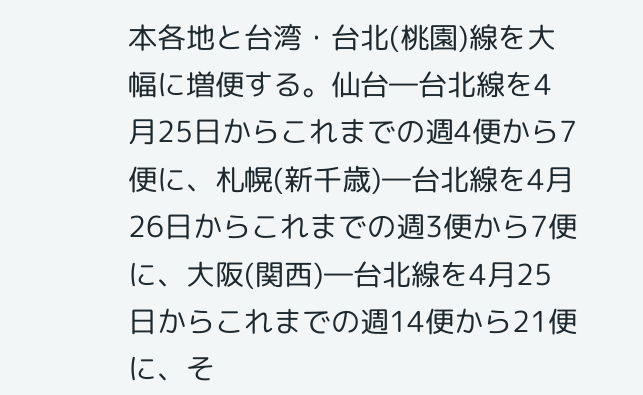本各地と台湾・台北(桃園)線を大幅に増便する。仙台―台北線を4月25日からこれまでの週4便から7便に、札幌(新千歳)―台北線を4月26日からこれまでの週3便から7便に、大阪(関西)―台北線を4月25日からこれまでの週14便から21便に、そ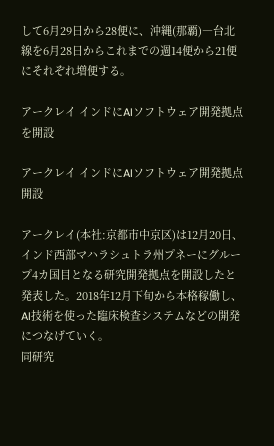して6月29日から28便に、沖縄(那覇)―台北線を6月28日からこれまでの週14便から21便にそれぞれ増便する。

アークレイ インドにAIソフトウェア開発拠点を開設

アークレイ インドにAIソフトウェア開発拠点開設

アークレイ(本社:京都市中京区)は12月20日、インド西部マハラシュトラ州プネーにグループ4カ国目となる研究開発拠点を開設したと発表した。2018年12月下旬から本格稼働し、AI技術を使った臨床検査システムなどの開発につなげていく。
同研究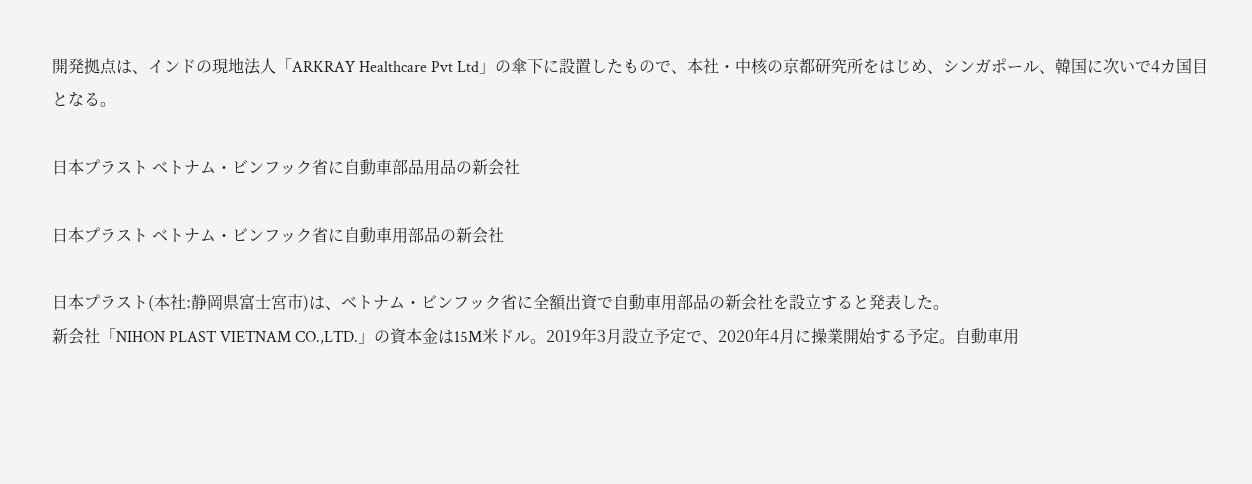開発拠点は、インドの現地法人「ARKRAY Healthcare Pvt Ltd」の傘下に設置したもので、本社・中核の京都研究所をはじめ、シンガポール、韓国に次いで4カ国目となる。

日本プラスト ベトナム・ビンフック省に自動車部品用品の新会社

日本プラスト ベトナム・ビンフック省に自動車用部品の新会社

日本プラスト(本社:静岡県富士宮市)は、ベトナム・ビンフック省に全額出資で自動車用部品の新会社を設立すると発表した。
新会社「NIHON PLAST VIETNAM CO.,LTD.」の資本金は15M米ドル。2019年3月設立予定で、2020年4月に操業開始する予定。自動車用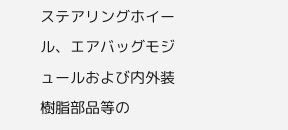ステアリングホイール、エアバッグモジュールおよび内外装樹脂部品等の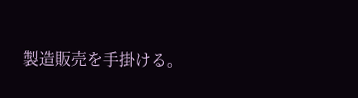製造販売を手掛ける。